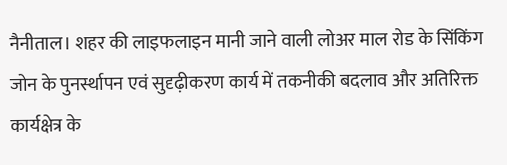नैनीताल। शहर की लाइफलाइन मानी जाने वाली लोअर माल रोड के सिंकिंग जोन के पुनर्स्थापन एवं सुदृढ़ीकरण कार्य में तकनीकी बदलाव और अतिरिक्त कार्यक्षेत्र के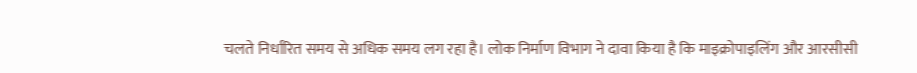चलते निर्धारित समय से अधिक समय लग रहा है। लोक निर्माण विभाग ने दावा किया है कि माइक्रोपाइलिंग और आरसीसी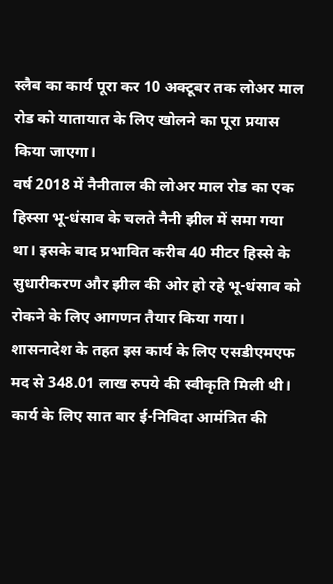स्लैब का कार्य पूरा कर 10 अक्टूबर तक लोअर माल रोड को यातायात के लिए खोलने का पूरा प्रयास किया जाएगा।
वर्ष 2018 में नैनीताल की लोअर माल रोड का एक हिस्सा भू-धंसाव के चलते नैनी झील में समा गया था। इसके बाद प्रभावित करीब 40 मीटर हिस्से के सुधारीकरण और झील की ओर हो रहे भू-धंसाव को रोकने के लिए आगणन तैयार किया गया। शासनादेश के तहत इस कार्य के लिए एसडीएमएफ मद से 348.01 लाख रुपये की स्वीकृति मिली थी। कार्य के लिए सात बार ई-निविदा आमंत्रित की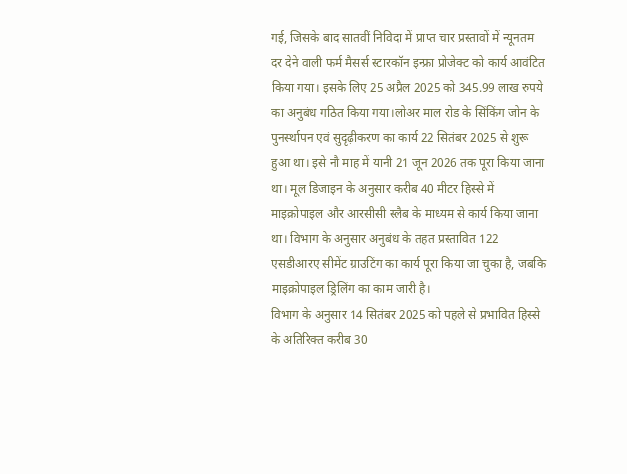गई, जिसके बाद सातवीं निविदा में प्राप्त चार प्रस्तावों में न्यूनतम दर देने वाली फर्म मैसर्स स्टारकॉन इन्फ्रा प्रोजेक्ट को कार्य आवंटित किया गया। इसके लिए 25 अप्रैल 2025 को 345.99 लाख रुपये का अनुबंध गठित किया गया।लोअर माल रोड के सिंकिंग जोन के पुनर्स्थापन एवं सुदृढ़ीकरण का कार्य 22 सितंबर 2025 से शुरू हुआ था। इसे नौ माह में यानी 21 जून 2026 तक पूरा किया जाना था। मूल डिजाइन के अनुसार करीब 40 मीटर हिस्से में माइक्रोपाइल और आरसीसी स्लैब के माध्यम से कार्य किया जाना था। विभाग के अनुसार अनुबंध के तहत प्रस्तावित 122 एसडीआरए सीमेंट ग्राउटिंग का कार्य पूरा किया जा चुका है, जबकि माइक्रोपाइल ड्रिलिंग का काम जारी है।
विभाग के अनुसार 14 सितंबर 2025 को पहले से प्रभावित हिस्से के अतिरिक्त करीब 30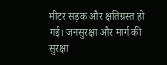मीटर सड़क और क्षतिग्रस्त हो गई। जनसुरक्षा और मार्ग की सुरक्षा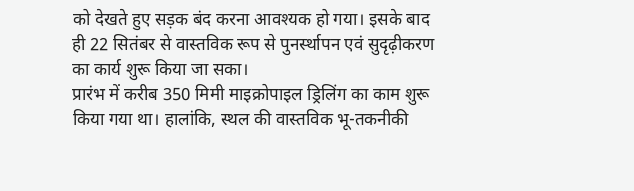को देखते हुए सड़क बंद करना आवश्यक हो गया। इसके बाद ही 22 सितंबर से वास्तविक रूप से पुनर्स्थापन एवं सुदृढ़ीकरण का कार्य शुरू किया जा सका।
प्रारंभ में करीब 350 मिमी माइक्रोपाइल ड्रिलिंग का काम शुरू किया गया था। हालांकि, स्थल की वास्तविक भू-तकनीकी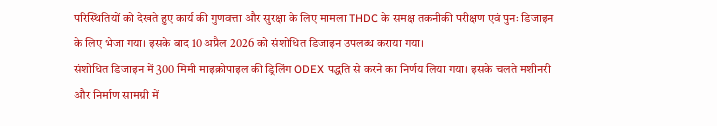परिस्थितियों को देखते हुए कार्य की गुणवत्ता और सुरक्षा के लिए मामला THDC के समक्ष तकनीकी परीक्षण एवं पुनः डिजाइन के लिए भेजा गया। इसके बाद 10 अप्रैल 2026 को संशोधित डिजाइन उपलब्ध कराया गया।
संशोधित डिजाइन में 300 मिमी माइक्रोपाइल की ड्रिलिंग ODEX पद्धति से करने का निर्णय लिया गया। इसके चलते मशीनरी और निर्माण सामग्री में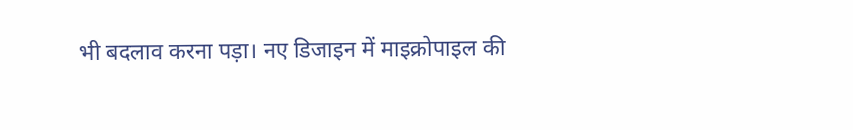भी बदलाव करना पड़ा। नए डिजाइन में माइक्रोपाइल की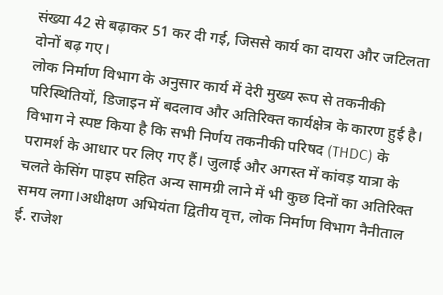संख्या 42 से बढ़ाकर 51 कर दी गई, जिससे कार्य का दायरा और जटिलता दोनों बढ़ गए।
लोक निर्माण विभाग के अनुसार कार्य में देरी मुख्य रूप से तकनीकी परिस्थितियों, डिजाइन में बदलाव और अतिरिक्त कार्यक्षेत्र के कारण हुई है। विभाग ने स्पष्ट किया है कि सभी निर्णय तकनीकी परिषद (THDC) के परामर्श के आधार पर लिए गए हैं। जुलाई और अगस्त में कांवड़ यात्रा के चलते केसिंग पाइप सहित अन्य सामग्री लाने में भी कुछ दिनों का अतिरिक्त समय लगा।अधीक्षण अभियंता द्वितीय वृत्त, लोक निर्माण विभाग नैनीताल ई. राजेश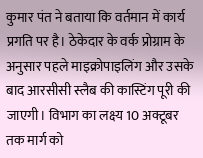कुमार पंत ने बताया कि वर्तमान में कार्य प्रगति पर है। ठेकेदार के वर्क प्रोग्राम के अनुसार पहले माइक्रोपाइलिंग और उसके बाद आरसीसी स्लैब की कास्टिंग पूरी की जाएगी। विभाग का लक्ष्य 10 अक्टूबर तक मार्ग को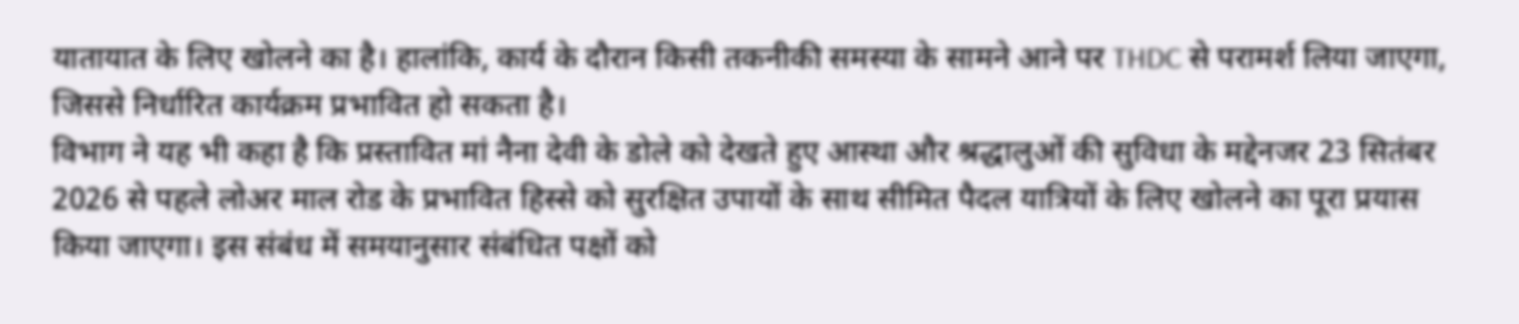यातायात के लिए खोलने का है। हालांकि, कार्य के दौरान किसी तकनीकी समस्या के सामने आने पर THDC से परामर्श लिया जाएगा, जिससे निर्धारित कार्यक्रम प्रभावित हो सकता है।
विभाग ने यह भी कहा है कि प्रस्तावित मां नैना देवी के डोले को देखते हुए आस्था और श्रद्धालुओं की सुविधा के मद्देनजर 23 सितंबर 2026 से पहले लोअर माल रोड के प्रभावित हिस्से को सुरक्षित उपायों के साथ सीमित पैदल यात्रियों के लिए खोलने का पूरा प्रयास किया जाएगा। इस संबंध में समयानुसार संबंधित पक्षों को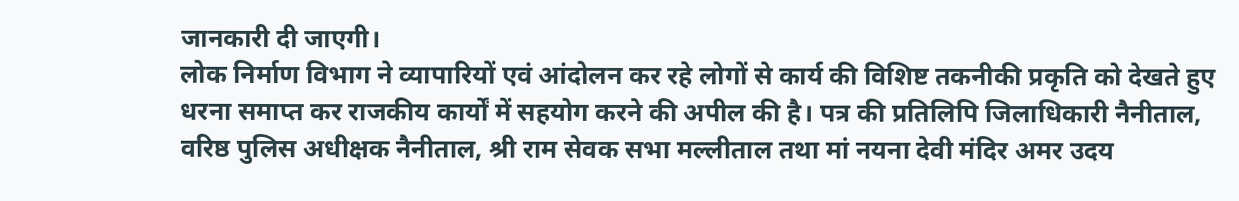जानकारी दी जाएगी।
लोक निर्माण विभाग ने व्यापारियों एवं आंदोलन कर रहे लोगों से कार्य की विशिष्ट तकनीकी प्रकृति को देखते हुए धरना समाप्त कर राजकीय कार्यों में सहयोग करने की अपील की है। पत्र की प्रतिलिपि जिलाधिकारी नैनीताल, वरिष्ठ पुलिस अधीक्षक नैनीताल, श्री राम सेवक सभा मल्लीताल तथा मां नयना देवी मंदिर अमर उदय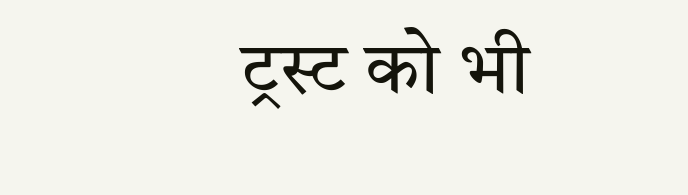ट्रस्ट को भी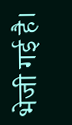भेजी गई है।